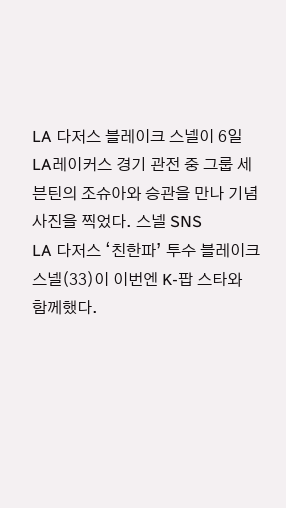LA 다저스 블레이크 스넬이 6일 LA레이커스 경기 관전 중 그룹 세븐틴의 조슈아와 승관을 만나 기념사진을 찍었다. 스넬 SNS
LA 다저스 ‘친한파’ 투수 블레이크 스넬(33)이 이번엔 K-팝 스타와 함께했다.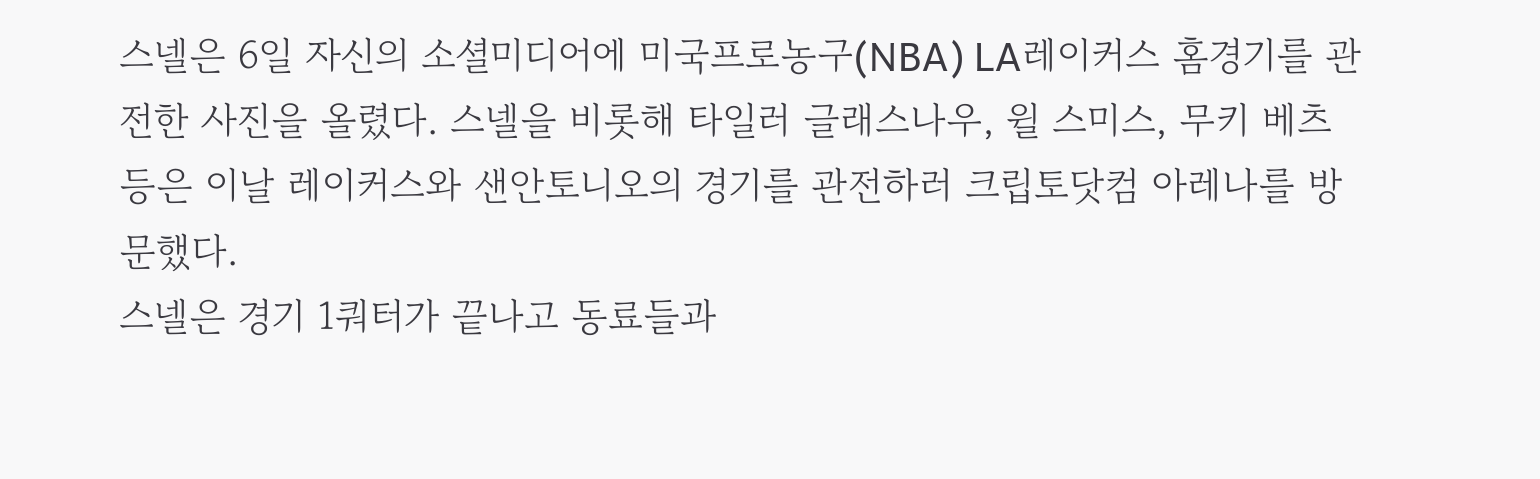스넬은 6일 자신의 소셜미디어에 미국프로농구(NBA) LA레이커스 홈경기를 관전한 사진을 올렸다. 스넬을 비롯해 타일러 글래스나우, 윌 스미스, 무키 베츠 등은 이날 레이커스와 샌안토니오의 경기를 관전하러 크립토닷컴 아레나를 방문했다.
스넬은 경기 1쿼터가 끝나고 동료들과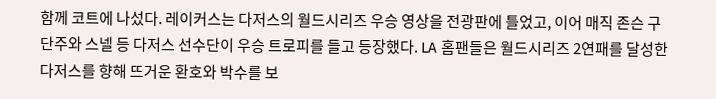함께 코트에 나섰다. 레이커스는 다저스의 월드시리즈 우승 영상을 전광판에 틀었고, 이어 매직 존슨 구단주와 스넬 등 다저스 선수단이 우승 트로피를 들고 등장했다. LA 홈팬들은 월드시리즈 2연패를 달성한 다저스를 향해 뜨거운 환호와 박수를 보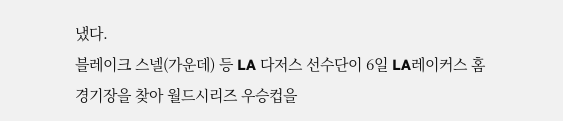냈다.
블레이크 스넬(가운데) 등 LA 다저스 선수단이 6일 LA레이커스 홈경기장을 찾아 월드시리즈 우승컵을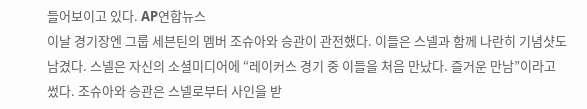들어보이고 있다. AP연합뉴스
이날 경기장엔 그룹 세븐틴의 멤버 조슈아와 승관이 관전했다. 이들은 스넬과 함께 나란히 기념샷도 남겼다. 스넬은 자신의 소셜미디어에 “레이커스 경기 중 이들을 처음 만났다. 즐거운 만남”이라고 썼다. 조슈아와 승관은 스넬로부터 사인을 받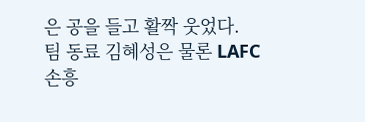은 공을 들고 활짝 웃었다.
팀 동료 김혜성은 물론 LAFC 손흥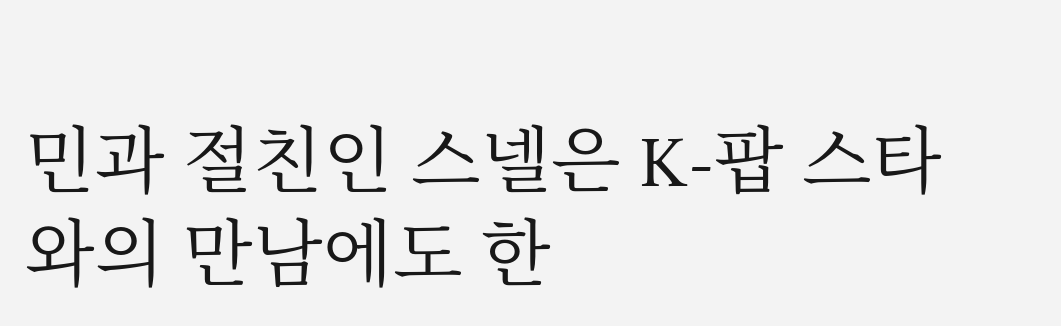민과 절친인 스넬은 K-팝 스타와의 만남에도 한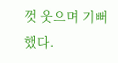껏 웃으며 기뻐했다.